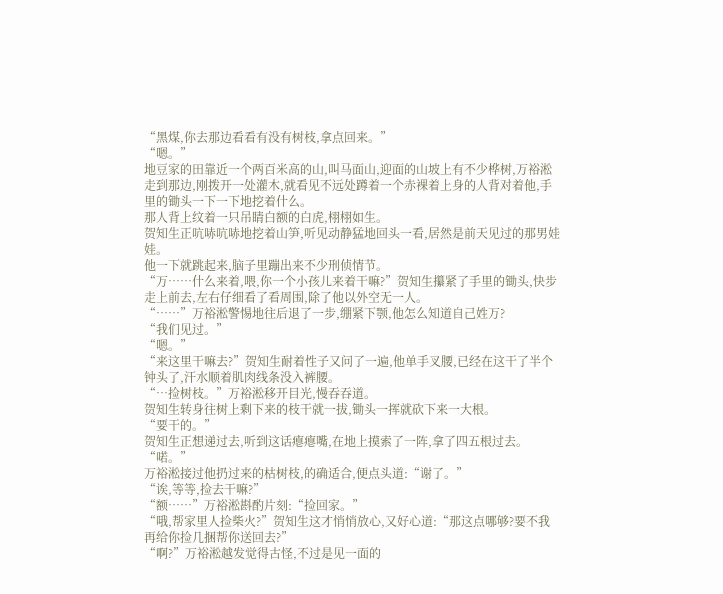“黑煤,你去那边看看有没有树枝,拿点回来。”
“嗯。”
地豆家的田靠近一个两百米高的山,叫马面山,迎面的山坡上有不少桦树,万裕淞走到那边,刚拨开一处灌木,就看见不远处蹲着一个赤裸着上身的人背对着他,手里的锄头一下一下地挖着什么。
那人背上纹着一只吊睛白额的白虎,栩栩如生。
贺知生正吭哧吭哧地挖着山笋,听见动静猛地回头一看,居然是前天见过的那男娃娃。
他一下就跳起来,脑子里蹦出来不少刑侦情节。
“万……什么来着,喂,你一个小孩儿来着干嘛?”贺知生攥紧了手里的锄头,快步走上前去,左右仔细看了看周围,除了他以外空无一人。
“……”万裕淞警惕地往后退了一步,绷紧下颚,他怎么知道自己姓万?
“我们见过。”
“嗯。”
“来这里干嘛去?”贺知生耐着性子又问了一遍,他单手叉腰,已经在这干了半个钟头了,汗水顺着肌肉线条没入裤腰。
“…捡树枝。”万裕淞移开目光,慢吞吞道。
贺知生转身往树上剩下来的枝干就一拔,锄头一挥就砍下来一大根。
“要干的。”
贺知生正想递过去,听到这话瘪瘪嘴,在地上摸索了一阵,拿了四五根过去。
“喏。”
万裕淞接过他扔过来的枯树枝,的确适合,便点头道:“谢了。”
“诶,等等,捡去干嘛?”
“额……”万裕淞斟酌片刻:“捡回家。”
“哦,帮家里人捡柴火?”贺知生这才悄悄放心,又好心道:“那这点哪够?要不我再给你捡几捆帮你送回去?”
“啊?”万裕淞越发觉得古怪,不过是见一面的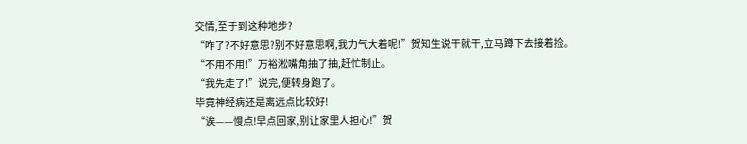交情,至于到这种地步?
“咋了?不好意思?别不好意思啊,我力气大着呢!”贺知生说干就干,立马蹲下去接着捡。
“不用不用!”万裕淞嘴角抽了抽,赶忙制止。
“我先走了!”说完,便转身跑了。
毕竟神经病还是离远点比较好!
“诶——慢点!早点回家,别让家里人担心!”贺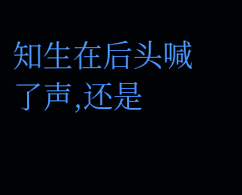知生在后头喊了声,还是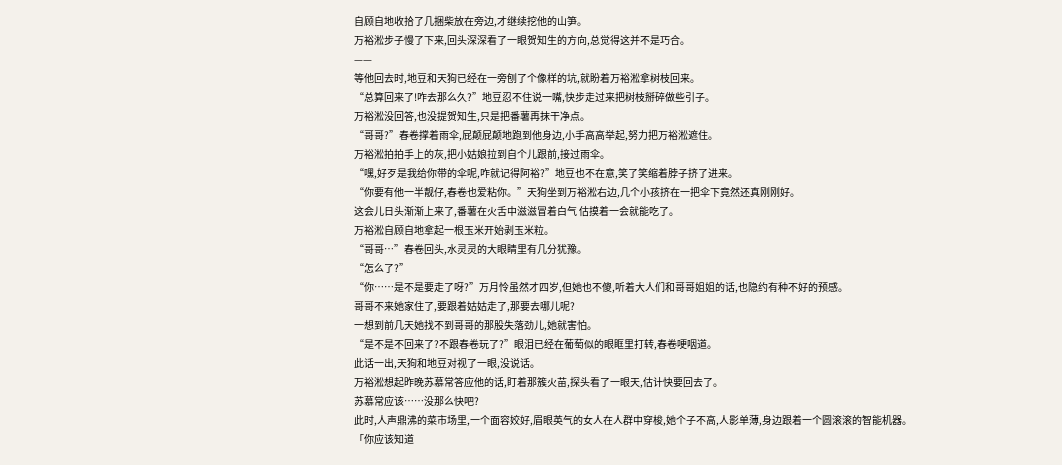自顾自地收拾了几捆柴放在旁边,才继续挖他的山笋。
万裕淞步子慢了下来,回头深深看了一眼贺知生的方向,总觉得这并不是巧合。
——
等他回去时,地豆和天狗已经在一旁刨了个像样的坑,就盼着万裕淞拿树枝回来。
“总算回来了!咋去那么久?”地豆忍不住说一嘴,快步走过来把树枝掰碎做些引子。
万裕淞没回答,也没提贺知生,只是把番薯再抹干净点。
“哥哥?”春卷撑着雨伞,屁颠屁颠地跑到他身边,小手高高举起,努力把万裕淞遮住。
万裕淞拍拍手上的灰,把小姑娘拉到自个儿跟前,接过雨伞。
“嘿,好歹是我给你带的伞呢,咋就记得阿裕?”地豆也不在意,笑了笑缩着脖子挤了进来。
“你要有他一半靓仔,春卷也爱粘你。”天狗坐到万裕淞右边,几个小孩挤在一把伞下竟然还真刚刚好。
这会儿日头渐渐上来了,番薯在火舌中滋滋冒着白气 估摸着一会就能吃了。
万裕淞自顾自地拿起一根玉米开始剥玉米粒。
“哥哥…”春卷回头,水灵灵的大眼睛里有几分犹豫。
“怎么了?”
“你……是不是要走了呀?”万月怜虽然才四岁,但她也不傻,听着大人们和哥哥姐姐的话,也隐约有种不好的预感。
哥哥不来她家住了,要跟着姑姑走了,那要去哪儿呢?
一想到前几天她找不到哥哥的那股失落劲儿,她就害怕。
“是不是不回来了?不跟春卷玩了?”眼泪已经在葡萄似的眼眶里打转,春卷哽咽道。
此话一出,天狗和地豆对视了一眼,没说话。
万裕淞想起昨晚苏慕常答应他的话,盯着那簇火苗,探头看了一眼天,估计快要回去了。
苏慕常应该……没那么快吧?
此时,人声鼎沸的菜市场里,一个面容姣好,眉眼英气的女人在人群中穿梭,她个子不高,人影单薄,身边跟着一个圆滚滚的智能机器。
「你应该知道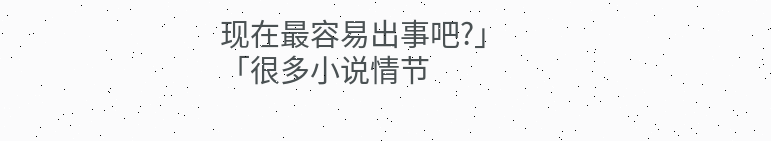现在最容易出事吧?」
「很多小说情节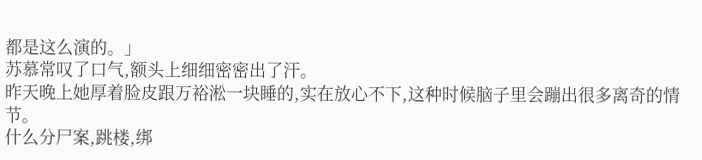都是这么演的。」
苏慕常叹了口气,额头上细细密密出了汗。
昨天晚上她厚着脸皮跟万裕淞一块睡的,实在放心不下,这种时候脑子里会蹦出很多离奇的情节。
什么分尸案,跳楼,绑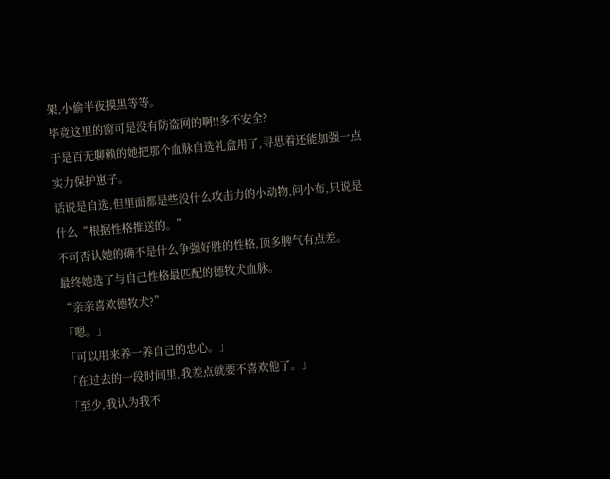架,小偷半夜摸黑等等。
毕竟这里的窗可是没有防盗网的啊!!多不安全?
于是百无聊赖的她把那个血脉自选礼盒用了,寻思着还能加强一点实力保护崽子。
话说是自选,但里面都是些没什么攻击力的小动物,问小布,只说是什么“根据性格推送的。”
不可否认她的确不是什么争强好胜的性格,顶多脾气有点差。
最终她选了与自己性格最匹配的德牧犬血脉。
“亲亲喜欢德牧犬?”
「嗯。」
「可以用来养一养自己的忠心。」
「在过去的一段时间里,我差点就要不喜欢他了。」
「至少,我认为我不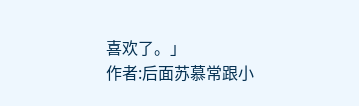喜欢了。」
作者:后面苏慕常跟小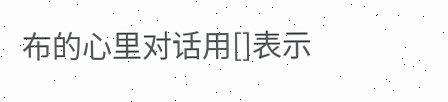布的心里对话用[]表示